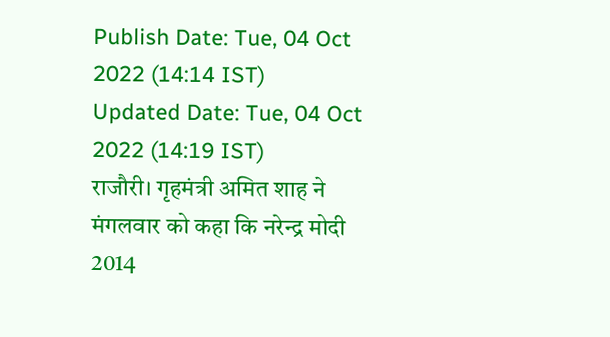Publish Date: Tue, 04 Oct 2022 (14:14 IST)
Updated Date: Tue, 04 Oct 2022 (14:19 IST)
राजौरी। गृहमंत्री अमित शाह ने मंगलवार को कहा कि नरेन्द्र मोदी 2014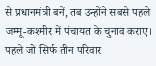से प्रधानमंत्री बनें, तब उन्होंने सबसे पहले जम्मू-कश्मीर में पंचायत के चुनाव कराए। पहले जो सिर्फ तीन परिवार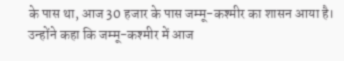के पास था, आज 30 हजार के पास जम्मू-कश्मीर का शासन आया है।
उन्होंने कहा कि जम्मू-कश्मीर में आज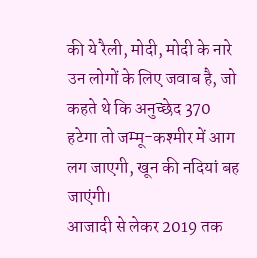की ये रैली, मोदी, मोदी के नारे उन लोगों के लिए जवाब है, जो कहते थे कि अनुच्छेद 370 हटेगा तो जम्मू-कश्मीर में आग लग जाएगी, खून की नदियां बह जाएंगी।
आजादी से लेकर 2019 तक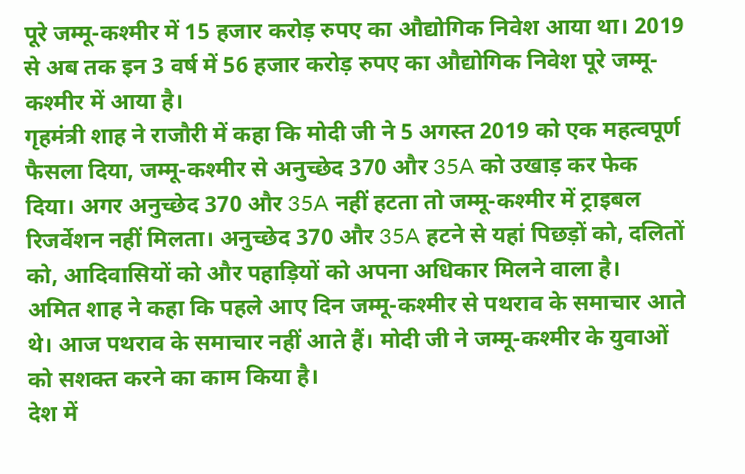पूरे जम्मू-कश्मीर में 15 हजार करोड़ रुपए का औद्योगिक निवेश आया था। 2019 से अब तक इन 3 वर्ष में 56 हजार करोड़ रुपए का औद्योगिक निवेश पूरे जम्मू-कश्मीर में आया है।
गृहमंत्री शाह ने राजौरी में कहा कि मोदी जी ने 5 अगस्त 2019 को एक महत्वपूर्ण फैसला दिया, जम्मू-कश्मीर से अनुच्छेद 370 और 35A को उखाड़ कर फेक दिया। अगर अनुच्छेद 370 और 35A नहीं हटता तो जम्मू-कश्मीर में ट्राइबल रिजर्वेशन नहीं मिलता। अनुच्छेद 370 और 35A हटने से यहां पिछड़ों को, दलितों को, आदिवासियों को और पहाड़ियों को अपना अधिकार मिलने वाला है।
अमित शाह ने कहा कि पहले आए दिन जम्मू-कश्मीर से पथराव के समाचार आते थे। आज पथराव के समाचार नहीं आते हैं। मोदी जी ने जम्मू-कश्मीर के युवाओं को सशक्त करने का काम किया है।
देश में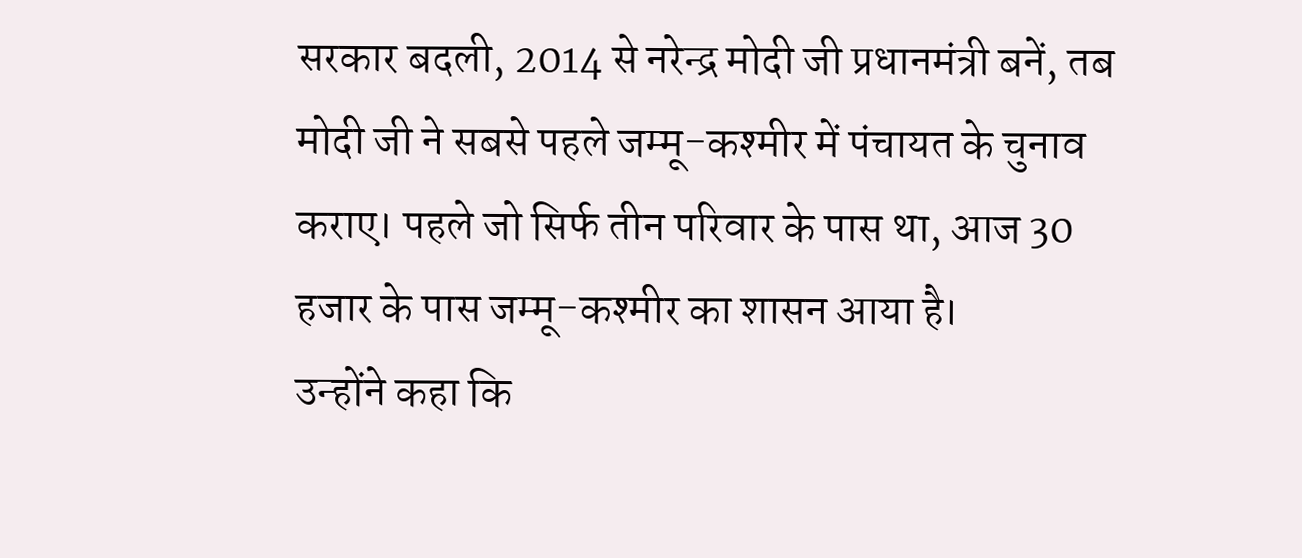सरकार बदली, 2014 से नरेन्द्र मोदी जी प्रधानमंत्री बनें, तब मोदी जी ने सबसे पहले जम्मू-कश्मीर में पंचायत के चुनाव कराए। पहले जो सिर्फ तीन परिवार के पास था, आज 30 हजार के पास जम्मू-कश्मीर का शासन आया है।
उन्होंने कहा कि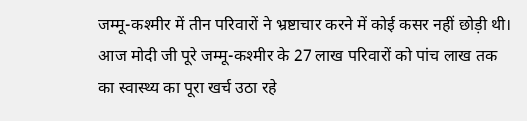जम्मू-कश्मीर में तीन परिवारों ने भ्रष्टाचार करने में कोई कसर नहीं छोड़ी थी। आज मोदी जी पूरे जम्मू-कश्मीर के 27 लाख परिवारों को पांच लाख तक का स्वास्थ्य का पूरा खर्च उठा रहे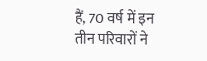हैं, 70 वर्ष में इन तीन परिवारों ने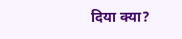दिया क्या?